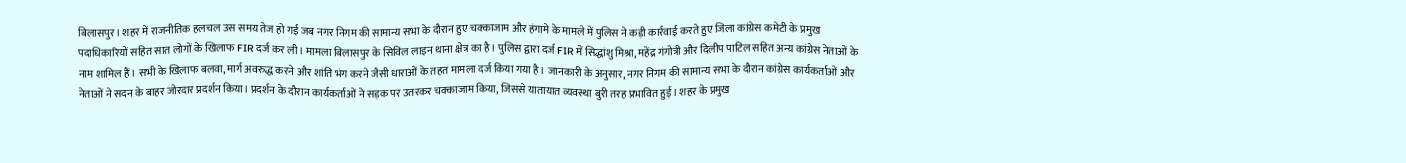बिलासपुर। शहर में राजनीतिक हलचल उस समय तेज हो गई जब नगर निगम की सामान्य सभा के दौरान हुए चक्काजाम और हंगामे के मामले में पुलिस ने कड़ी कार्रवाई करते हुए जिला कांग्रेस कमेटी के प्रमुख पदाधिकारियों सहित सात लोगों के खिलाफ FIR दर्ज कर ली। मामला बिलासपुर के सिविल लाइन थाना क्षेत्र का है। पुलिस द्वारा दर्ज FIR में सिद्धांशु मिश्रा, महेंद्र गंगोत्री और दिलीप पाटिल सहित अन्य कांग्रेस नेताओं के नाम शामिल हैं। सभी के खिलाफ बलवा, मार्ग अवरुद्ध करने और शांति भंग करने जैसी धाराओं के तहत मामला दर्ज किया गया है। जानकारी के अनुसार, नगर निगम की सामान्य सभा के दौरान कांग्रेस कार्यकर्ताओं और नेताओं ने सदन के बाहर जोरदार प्रदर्शन किया। प्रदर्शन के दौरान कार्यकर्ताओं ने सड़क पर उतरकर चक्काजाम किया, जिससे यातायात व्यवस्था बुरी तरह प्रभावित हुई। शहर के प्रमुख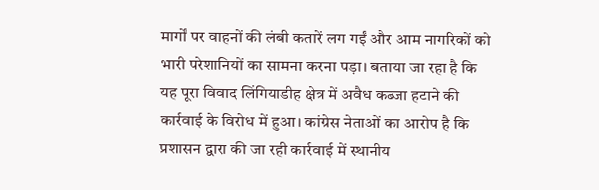मार्गों पर वाहनों की लंबी कतारें लग गईं और आम नागरिकों को भारी परेशानियों का सामना करना पड़ा। बताया जा रहा है कि यह पूरा विवाद लिंगियाडीह क्षेत्र में अवैध कब्जा हटाने की कार्रवाई के विरोध में हुआ। कांग्रेस नेताओं का आरोप है कि प्रशासन द्वारा की जा रही कार्रवाई में स्थानीय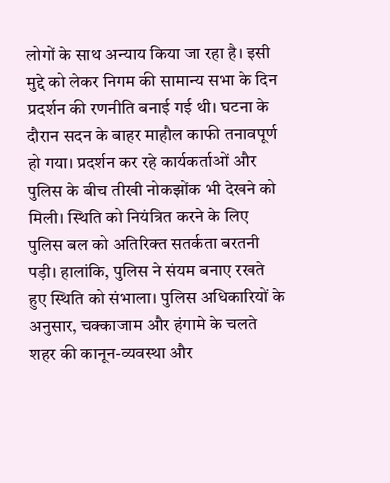लोगों के साथ अन्याय किया जा रहा है। इसी मुद्दे को लेकर निगम की सामान्य सभा के दिन प्रदर्शन की रणनीति बनाई गई थी। घटना के दौरान सदन के बाहर माहौल काफी तनावपूर्ण हो गया। प्रदर्शन कर रहे कार्यकर्ताओं और पुलिस के बीच तीखी नोकझोंक भी देखने को मिली। स्थिति को नियंत्रित करने के लिए पुलिस बल को अतिरिक्त सतर्कता बरतनी पड़ी। हालांकि, पुलिस ने संयम बनाए रखते हुए स्थिति को संभाला। पुलिस अधिकारियों के अनुसार, चक्काजाम और हंगामे के चलते शहर की कानून-व्यवस्था और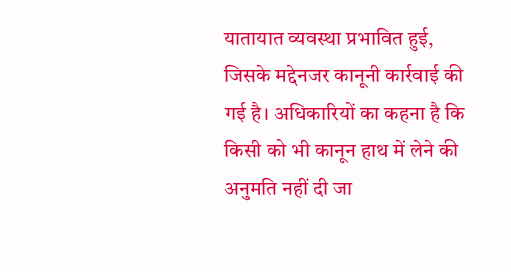यातायात व्यवस्था प्रभावित हुई, जिसके मद्देनजर कानूनी कार्रवाई की गई है। अधिकारियों का कहना है कि किसी को भी कानून हाथ में लेने की अनुमति नहीं दी जा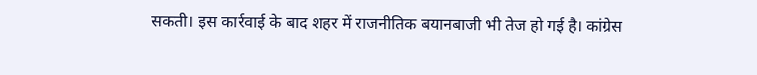सकती। इस कार्रवाई के बाद शहर में राजनीतिक बयानबाजी भी तेज हो गई है। कांग्रेस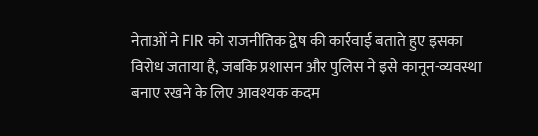नेताओं ने FIR को राजनीतिक द्वेष की कार्रवाई बताते हुए इसका विरोध जताया है, जबकि प्रशासन और पुलिस ने इसे कानून-व्यवस्था बनाए रखने के लिए आवश्यक कदम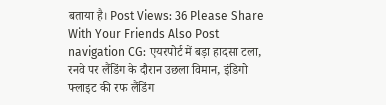बताया है। Post Views: 36 Please Share With Your Friends Also Post navigation CG: एयरपोर्ट में बड़ा हादसा टला, रनवे पर लैंडिंग के दौरान उछला विमान, इंडिगो फ्लाइट की रफ लैंडिंग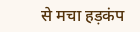से मचा हड़कंप